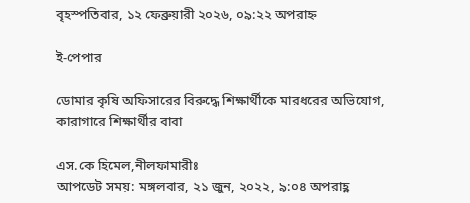বৃহস্পতিবার, ১২ ফেব্রুয়ারী ২০২৬, ০৯:২২ অপরাহ্ন

ই-পেপার

ডোমার কৃষি অফিসারের বিরুদ্ধে শিক্ষার্থীকে মারধরের অভিযোগ, কারাগারে শিক্ষার্থীর বাবা

এস.কে হিমেল,নীলফামারীঃ
আপডেট সময়: মঙ্গলবার, ২১ জুন, ২০২২, ৯:০৪ অপরাহ্ণ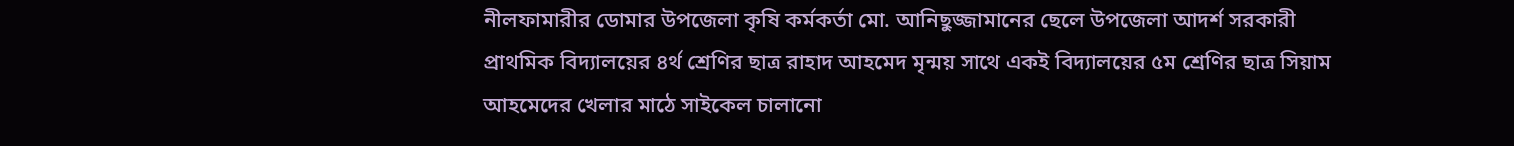নীলফামারীর ডোমার উপজেলা কৃষি কর্মকর্তা মো. আনিছুজ্জামানের ছেলে উপজেলা আদর্শ সরকারী প্রাথমিক বিদ্যালয়ের ৪র্থ শ্রেণির ছাত্র রাহাদ আহমেদ মৃন্ময় সাথে একই বিদ্যালয়ের ৫ম শ্রেণির ছাত্র সিয়াম আহমেদের খেলার মাঠে সাইকেল চালানো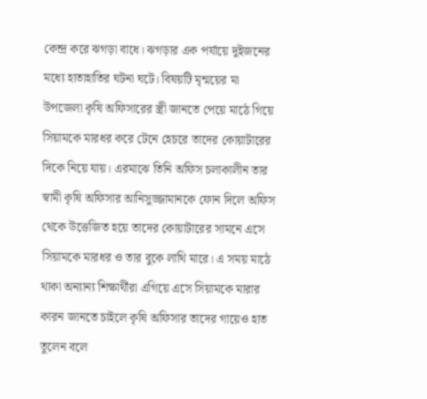কেন্দ্র করে ঝগড়া বাধে। ঝগড়ার এক পর্যায়ে দুইজনের মধ্যে হাতাহাতির ঘটনা ঘটে। বিষয়টি মৃন্ময়ের মা উপজেলা কৃষি অফিসারের স্ত্রী জানতে পেয়ে মাঠে গিয়ে সিয়ামকে মারধর করে টেনে হেচরে তাদের কোয়াটারের দিকে নিয়ে যায়। এরমাঝে তিনি অফিস চলাকালীন তার স্বামী কৃষি অফিসার আনিসুজ্জামানকে ফোন দিলে অফিস থেকে উত্তেজিত হয়ে তাদের কোয়াটারের সামনে এসে সিয়ামকে মারধর ও তার বুকে লাথি মারে। এ সময় মাঠে থাকা অন্যান্য শিক্ষার্থীরা এগিয়ে এসে সিয়ামকে মারার কারন জানতে চাইলে কৃষি অফিসার তাদের গায়েও হাত তুলেন বলে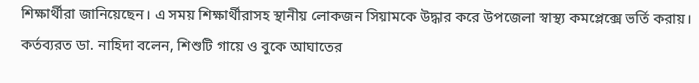শিক্ষার্থীরা জানিয়েছেন। এ সময় শিক্ষার্থীরাসহ স্থানীয় লোকজন সিয়ামকে উদ্ধার করে উপজেলা স্বাস্থ্য কমপ্লেক্সে ভর্তি করায়। কর্তব্যরত ডা. নাহিদা বলেন, শিশুটি গায়ে ও বুকে আঘাতের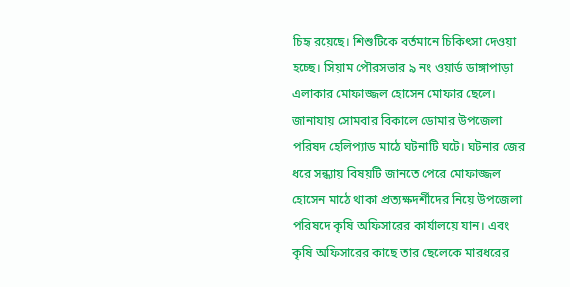চিহৃ রয়েছে। শিশুটিকে বর্তমানে চিকিৎসা দেওয়া হচ্ছে। সিয়াম পৌরসভার ৯ নং ওয়ার্ড ডাঙ্গাপাড়া এলাকার মোফাজ্জল হোসেন মোফার ছেলে।
জানাযায় সোমবার বিকালে ডোমার উপজেলা পরিষদ হেলিপ্যাড মাঠে ঘটনাটি ঘটে। ঘটনার জের ধরে সন্ধ্যায় বিষয়টি জানতে পেরে মোফাজ্জল হোসেন মাঠে থাকা প্রত্যক্ষদর্শীদের নিয়ে উপজেলা পরিষদে কৃষি অফিসারের কার্যালয়ে যান। এবং কৃষি অফিসারের কাছে তার ছেলেকে মারধরের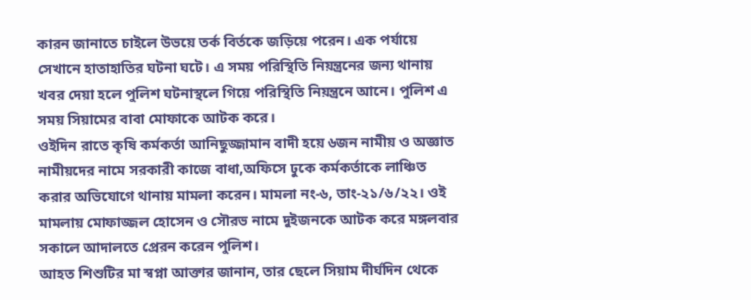কারন জানাতে চাইলে উভয়ে তর্ক বির্তকে জড়িয়ে পরেন। এক পর্যায়ে সেখানে হাতাহাতির ঘটনা ঘটে। এ সময় পরিস্থিতি নিয়ন্ত্রনের জন্য থানায় খবর দেয়া হলে পুলিশ ঘটনাস্থলে গিয়ে পরিস্থিতি নিয়ন্ত্রনে আনে। পুলিশ এ সময় সিয়ামের বাবা মোফাকে আটক করে।
ওইদিন রাতে কৃষি কর্মকর্তা আনিছুজ্জামান বাদী হয়ে ৬জন নামীয় ও অজ্ঞাত নামীয়দের নামে সরকারী কাজে বাধা,অফিসে ঢুকে কর্মকর্তাকে লাঞ্চিত করার অভিযোগে থানায় মামলা করেন। মামলা নং-৬, তাং-২১/৬/২২। ওই মামলায় মোফাজ্জল হোসেন ও সৌরভ নামে দুইজনকে আটক করে মঙ্গলবার সকালে আদালতে প্রেরন করেন পুলিশ।
আহত শিশুটির মা স্বপ্না আক্তার জানান, তার ছেলে সিয়াম দীর্ঘদিন থেকে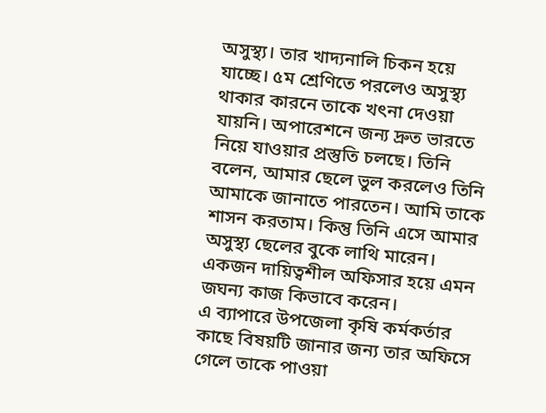অসুস্থ্য। তার খাদ্যনালি চিকন হয়ে যাচ্ছে। ৫ম শ্রেণিতে পরলেও অসুস্থ্য থাকার কারনে তাকে খৎনা দেওয়া যায়নি। অপারেশনে জন্য দ্রুত ভারতে নিয়ে যাওয়ার প্রস্তুতি চলছে। তিনি বলেন, আমার ছেলে ভুল করলেও তিনি আমাকে জানাতে পারতেন। আমি তাকে শাসন করতাম। কিন্তু তিনি এসে আমার অসুস্থ্য ছেলের বুকে লাথি মারেন। একজন দায়িত্বশীল অফিসার হয়ে এমন জঘন্য কাজ কিভাবে করেন।
এ ব্যাপারে উপজেলা কৃষি কর্মকর্তার কাছে বিষয়টি জানার জন্য তার অফিসে গেলে তাকে পাওয়া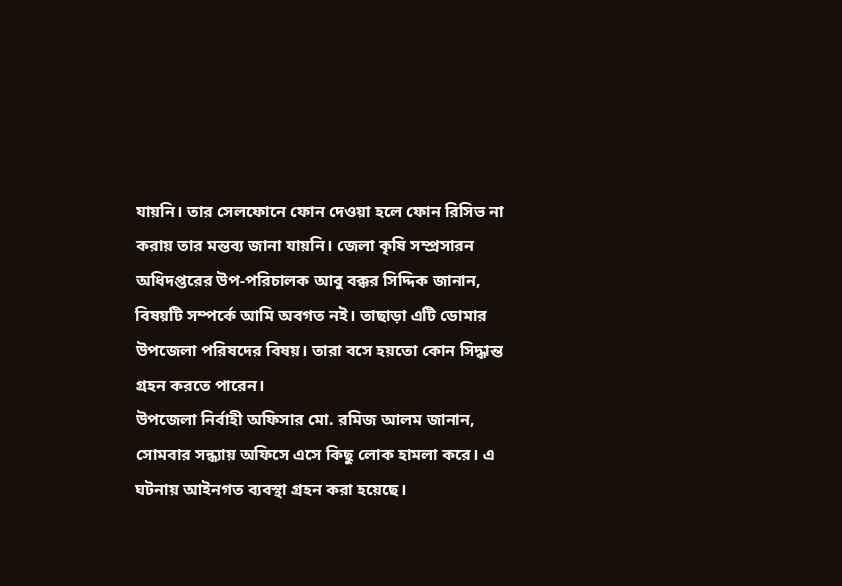যায়নি। তার সেলফোনে ফোন দেওয়া হলে ফোন রিসিভ না করায় তার মন্তব্য জানা যায়নি। জেলা কৃষি সম্প্রসারন অধিদপ্তরের উপ-পরিচালক আবু বক্কর সিদ্দিক জানান, বিষয়টি সম্পর্কে আমি অবগত নই। তাছাড়া এটি ডোমার উপজেলা পরিষদের বিষয়। তারা বসে হয়তো কোন সিদ্ধান্ত গ্রহন করতে পারেন।
উপজেলা নির্বাহী অফিসার মো. রমিজ আলম জানান, সোমবার সন্ধ্যায় অফিসে এসে কিছু লোক হামলা করে। এ ঘটনায় আইনগত ব্যবস্থা গ্রহন করা হয়েছে।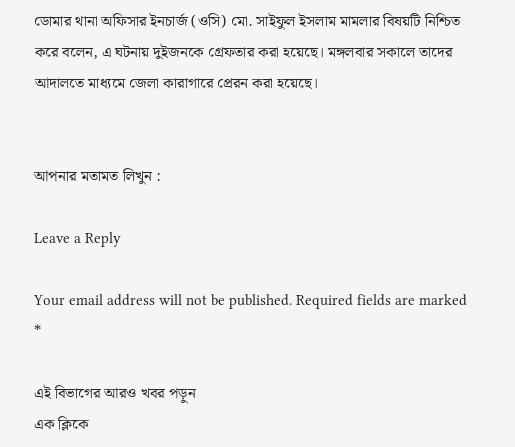ডোমার থানা অফিসার ইনচার্জ (ওসি) মো. সাইফুল ইসলাম মামলার বিষয়টি নিশ্চিত করে বলেন, এ ঘটনায় দুইজনকে গ্রেফতার করা হয়েছে। মঙ্গলবার সকালে তাদের আদালতে মাধ্যমে জেলা কারাগারে প্রেরন করা হয়েছে।


আপনার মতামত লিখুন :

Leave a Reply

Your email address will not be published. Required fields are marked *

এই বিভাগের আরও খবর পড়ুন
এক ক্লিকে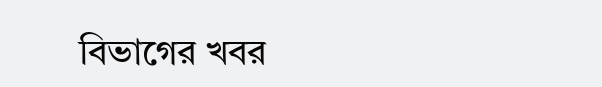বিভাগের খবর